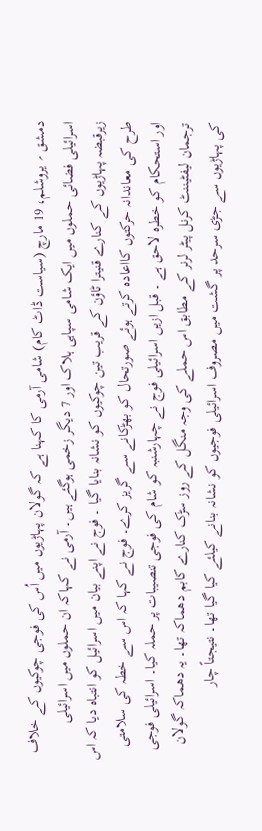دمشق ؍ یروشلم، 19 مارچ (سیاست ڈاٹ کام) شامی آرمی کا کہنا ہے کہ گولان پہاڑیوں میں اُس کی فوجی چوکیوں کے خلاف اسرائیلی فضائی حملوں میں ایک شامی سپاہی ہلاک اور 7 دیگر زخمی ہوگئے ہیں۔ آرمی نے کہاکہ ان حملوں میں اسرائیلی زیرقبضہ پہاڑیوں کے کنارے قنیترا ٹاؤن کے قریب تین چوکیوں کو نشانہ بنایا گیا ۔ فوج نے اپنے بیان میں اسرائیل کو انتباہ دیا کہ اس طرح کی معاندانہ حرکتوں کااعادہ کرتے ہوئے صورتحال کو بھڑکانے سے گریز کرے۔ فوج نے کہا کہ اس سے خطہ کی سلامتی اور استحکام کو خطرہ لاحق ہے ۔ قبل ازیں اسرائیلی فوج نے چہارشنبہ کو شام کی فوجی تنصیبات پر حملہ کیا۔ اسرائیلی فوجی ترجمان لیفٹیننٹ کرنل پیٹر لرنر کے مطابق اس حملے کی وجہ منگل کے روز سڑک کنارے کابم دھماکہ تھا۔ یہ دھماکہ گولان کی پہاڑیوں سے جڑی سرحد پر گشت میں مصروف اسرائیلی فوجیوں کو نشانہ بنانے کیلئے کیا گیا تھا۔ نتیجتاً چار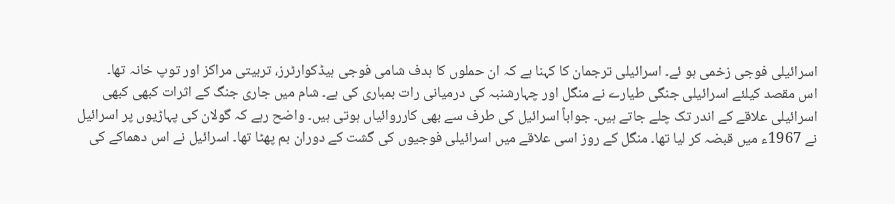اسرائیلی فوجی زخمی ہو ئے۔ اسرائیلی ترجمان کا کہنا ہے کہ ان حملوں کا ہدف شامی فوجی ہیڈکوارٹرز، تربیتی مراکز اور توپ خانہ تھا۔
اس مقصد کیلئے اسرائیلی جنگی طیارے نے منگل اور چہارشنبہ کی درمیانی رات بمباری کی ہے۔ شام میں جاری جنگ کے اثرات کبھی کبھی اسرائیلی علاقے کے اندر تک چلے جاتے ہیں۔ جواباً اسرائیل کی طرف سے بھی کارروائیاں ہوتی ہیں۔ واضح رہے کہ گولان کی پہاڑیوں پر اسرائیل نے 1967ء میں قبضہ کر لیا تھا۔ منگل کے روز اسی علاقے میں اسرائیلی فوجیوں کی گشت کے دوران بم پھٹا تھا۔ اسرائیل نے اس دھماکے کی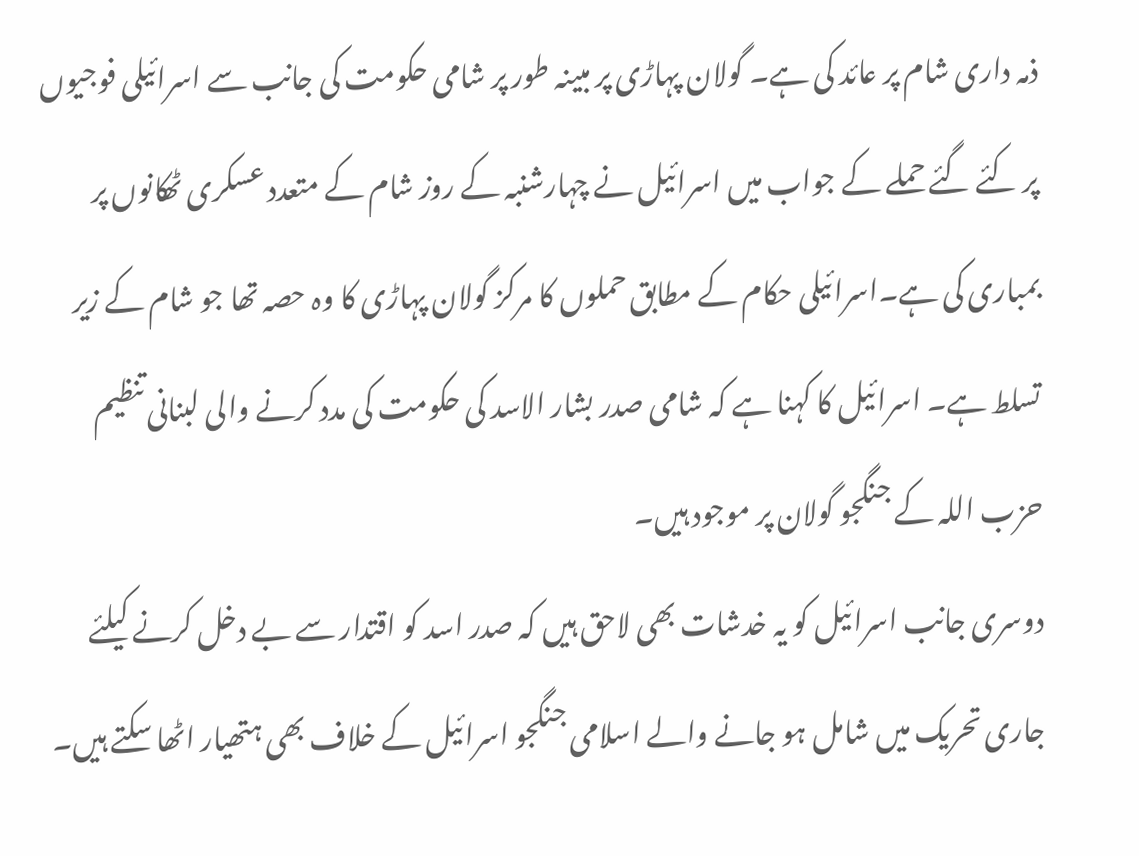ذمہ داری شام پر عائد کی ہے۔ گولان پہاڑی پر مبینہ طور پر شامی حکومت کی جانب سے اسرائیلی فوجیوں پر کئے گئے حملے کے جواب میں اسرائیل نے چہارشنبہ کے روز شام کے متعدد عسکری ٹھکانوں پر بمباری کی ہے۔اسرائیلی حکام کے مطابق حملوں کا مرکز گولان پہاڑی کا وہ حصہ تھا جو شام کے زیر تسلط ہے۔ اسرائیل کا کہنا ہے کہ شامی صدر بشار الاسد کی حکومت کی مدد کرنے والی لبنانی تنظیم حزب اللہ کے جنگجو گولان پر موجود ہیں۔
دوسری جانب اسرائیل کو یہ خدشات بھی لاحق ہیں کہ صدر اسد کو اقتدار سے بے دخل کرنے کیلئے جاری تحریک میں شامل ہو جانے والے اسلامی جنگجو اسرائیل کے خلاف بھی ہتھیار اٹھا سکتے ہیں۔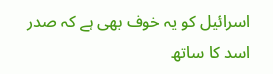اسرائیل کو یہ خوف بھی ہے کہ صدر اسد کا ساتھ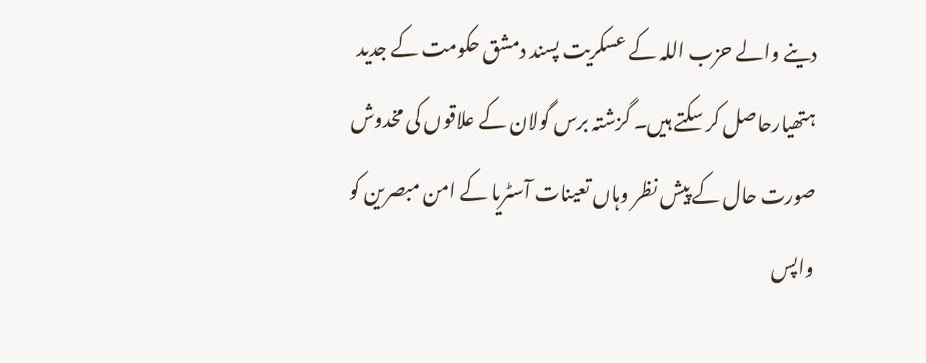دینے والے حزب اللہ کے عسکریت پسند دمشق حکومت کے جدید ہتھیارحاصل کر سکتے ہیں۔ گزشتہ برس گولان کے علاقوں کی مخدوش صورت حال کے پیش نظر وہاں تعینات آسٹریا کے امن مبصرین کو واپس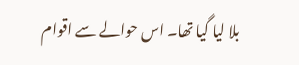بلا لیا گیا تھا۔ اس حوالے سے اقوام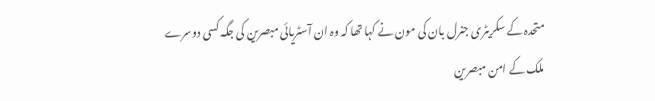متحدہ کے سکریٹری جنرل بان کی مون نے کہا تھا کہ وہ ان آسٹریائی مبصرین کی جگہ کسی دوسرے ملک کے امن مبصرین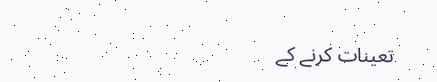تعینات کرنے کے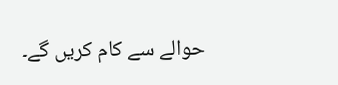حوالے سے کام کریں گے۔